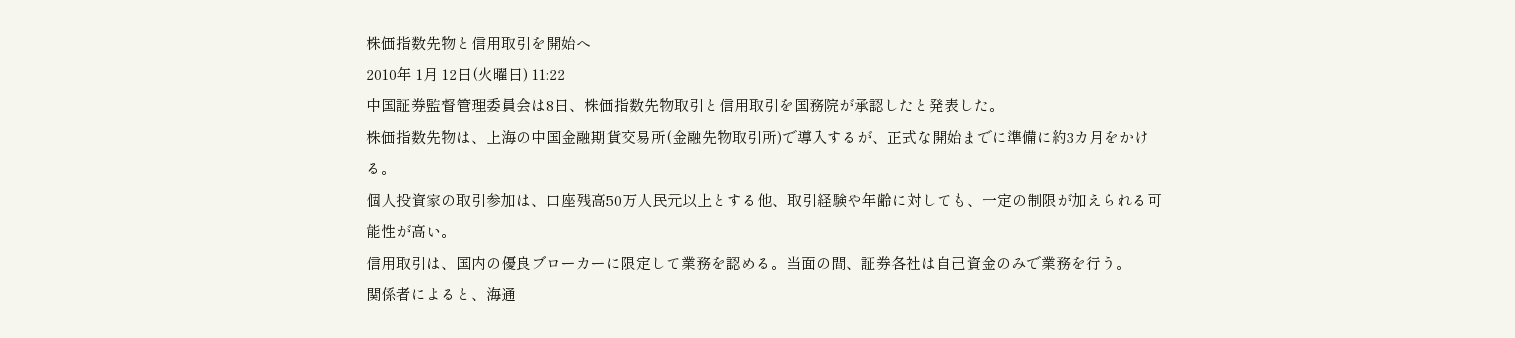株価指数先物と信用取引を開始へ
2010年 1月 12日(火曜日) 11:22
中国証券監督管理委員会は8日、株価指数先物取引と信用取引を国務院が承認したと発表した。
株価指数先物は、上海の中国金融期貨交易所(金融先物取引所)で導入するが、正式な開始までに準備に約3カ月をかける。
個人投資家の取引参加は、口座残高50万人民元以上とする他、取引経験や年齢に対しても、一定の制限が加えられる可能性が高い。
信用取引は、国内の優良ブローカーに限定して業務を認める。当面の間、証券各社は自己資金のみで業務を行う。
関係者によると、海通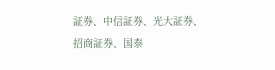証券、中信証券、光大証券、招商証券、国泰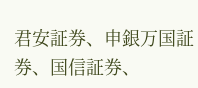君安証券、申銀万国証券、国信証券、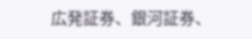広発証券、銀河証券、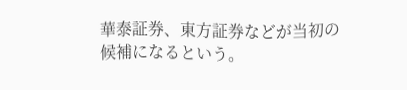華泰証券、東方証券などが当初の候補になるという。